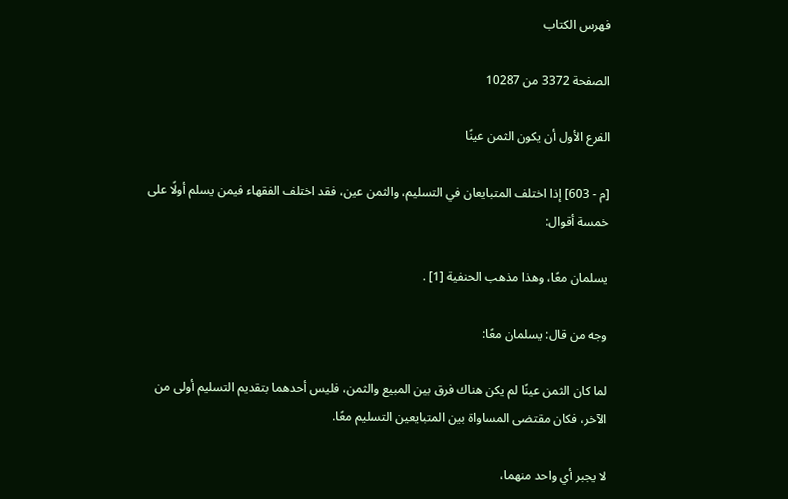فهرس الكتاب

الصفحة 3372 من 10287

الفرع الأول أن يكون الثمن عينًا

[م - 603] إذا اختلف المتبايعان في التسليم، والثمن عين، فقد اختلف الفقهاء فيمن يسلم أولًا على خمسة أقوال:

يسلمان معًا، وهذا مذهب الحنفية [1] .

وجه من قال: يسلمان معًا:

لما كان الثمن عينًا لم يكن هناك فرق بين المبيع والثمن، فليس أحدهما بتقديم التسليم أولى من الآخر، فكان مقتضى المساواة بين المتبايعين التسليم معًا.

لا يجبر أي واحد منهما،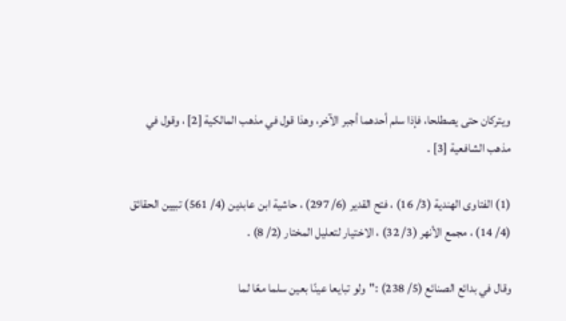ويتركان حتى يصطلحا، فإذا سلم أحدهما أجبر الآخر، وهذا قول في مذهب المالكية [2] ، وقول في مذهب الشافعية [3] .

(1) الفتاوى الهندية (3/ 16) ، فتح القدير (6/ 297) ، حاشية ابن عابدين (4/ 561) تبيين الحقائق (4/ 14) ، مجمع الأنهر (3/ 32) ، الاختيار لتعليل المختار (2/ 8) .

وقال في بدائع الصنائع (5/ 238) :"ولو تبايعا عينًا بعين سلما معًا لما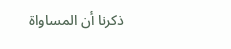ذكرنا أن المساواة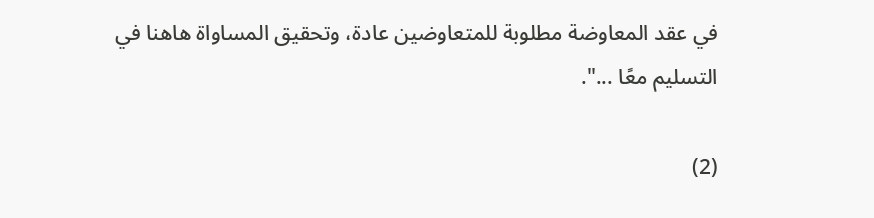في عقد المعاوضة مطلوبة للمتعاوضين عادة، وتحقيق المساواة هاهنا في التسليم معًا ...".

(2)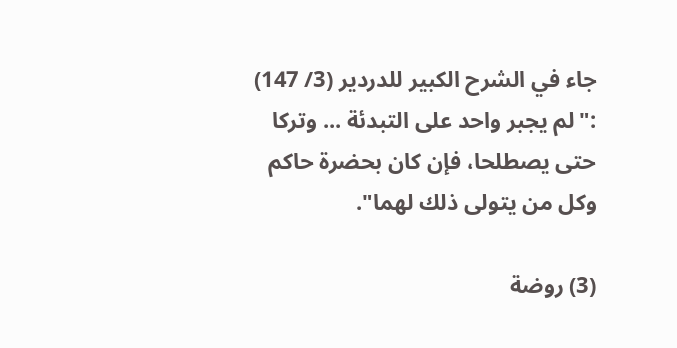جاء في الشرح الكبير للدردير (3/ 147) :"لم يجبر واحد على التبدئة ... وتركا حتى يصطلحا، فإن كان بحضرة حاكم وكل من يتولى ذلك لهما".

(3) روضة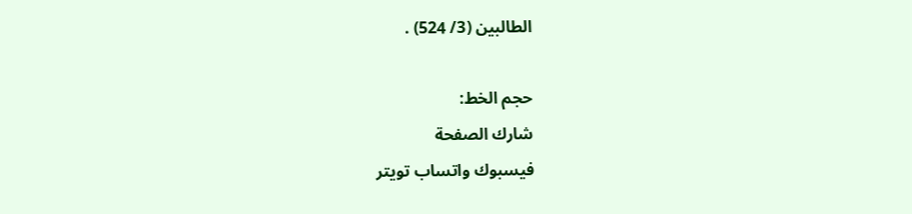الطالبين (3/ 524) .

حجم الخط:
شارك الصفحة
فيسبوك واتساب تويتر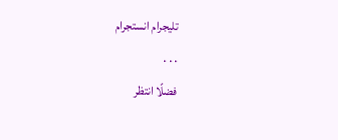تليجرام انستجرام
. . .
فضلًا انتظر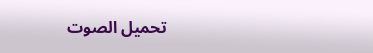تحميل الصوت